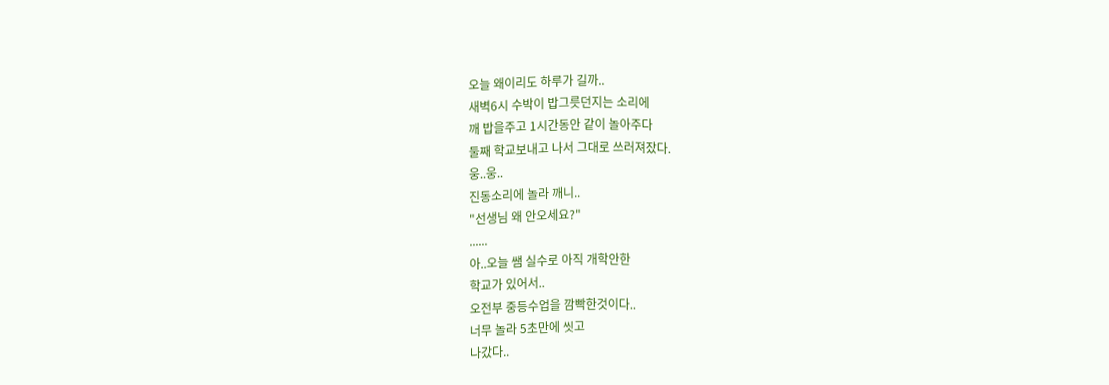오늘 왜이리도 하루가 길까..
새벽6시 수박이 밥그릇던지는 소리에
깨 밥을주고 1시간동안 같이 놀아주다
둘째 학교보내고 나서 그대로 쓰러져잤다.
웅..웅..
진동소리에 놀라 깨니..
"선생님 왜 안오세요?"
......
아..오늘 쌤 실수로 아직 개학안한
학교가 있어서..
오전부 중등수업을 깜빡한것이다..
너무 놀라 5초만에 씻고
나갔다..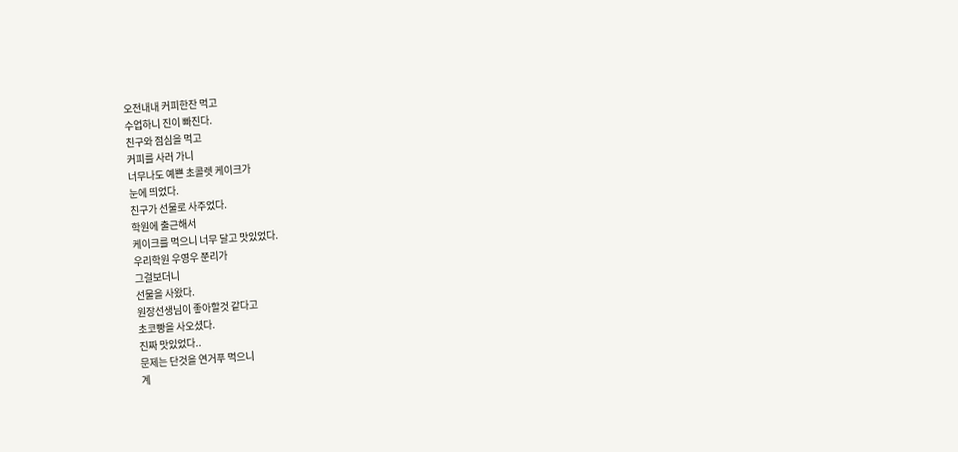오전내내 커피한잔 먹고
수업하니 진이 빠진다.
친구와 점심을 먹고
커피를 사러 가니
너무나도 예쁜 초콜렛 케이크가
눈에 띄었다.
친구가 선물로 사주었다.
학원에 출근해서
케이크를 먹으니 너무 달고 맛있었다.
우리학원 우영우 쭌리가
그걸보더니
선물을 사왔다.
원장선생님이 좋아할것 같다고
초코빵을 사오셨다.
진짜 맛있었다..
문제는 단것을 연거푸 먹으니
계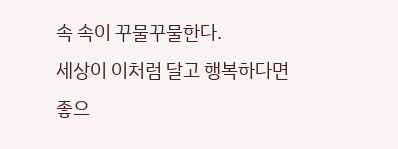속 속이 꾸물꾸물한다.
세상이 이처럼 달고 행복하다면
좋으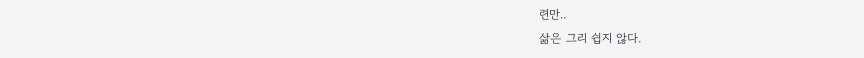련만..
삶은 그리 쉽지 않다.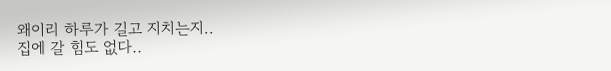왜이리 하루가 길고 지치는지..
집에 갈 힘도 없다..